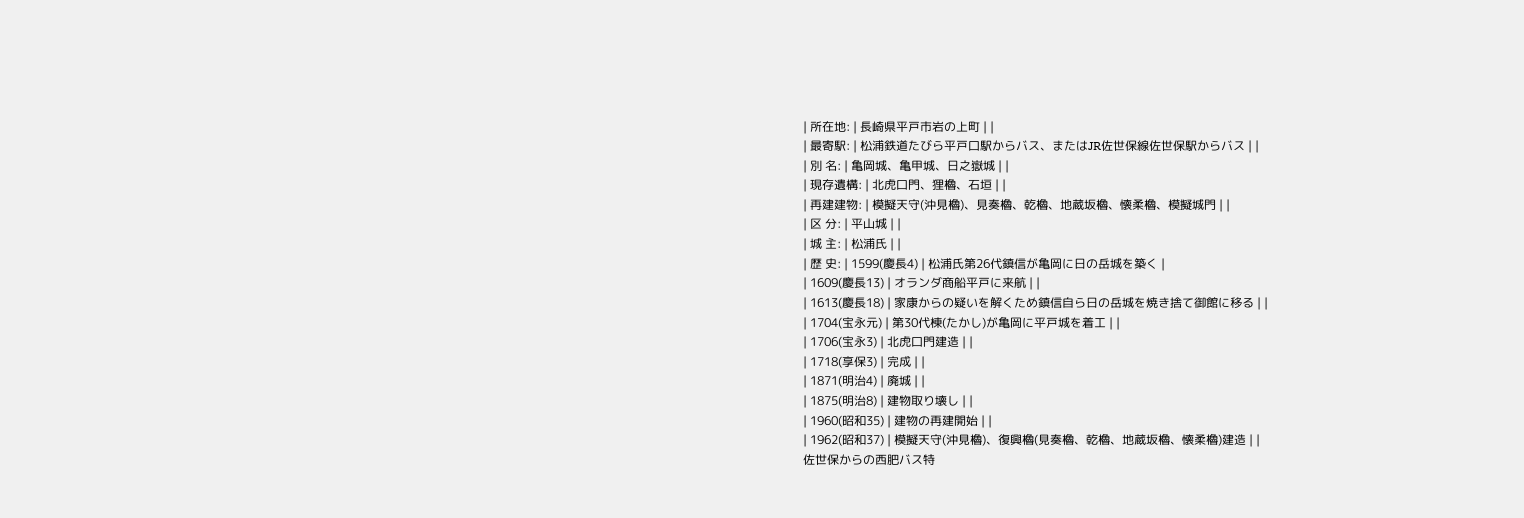| 所在地: | 長崎県平戸市岩の上町 | |
| 最寄駅: | 松浦鉄道たびら平戸口駅からバス、またはJR佐世保線佐世保駅からバス | |
| 別 名: | 亀岡城、亀甲城、日之嶽城 | |
| 現存遺構: | 北虎口門、狸櫓、石垣 | |
| 再建建物: | 模擬天守(沖見櫓)、見奏櫓、乾櫓、地蔵坂櫓、懐柔櫓、模擬城門 | |
| 区 分: | 平山城 | |
| 城 主: | 松浦氏 | |
| 歴 史: | 1599(慶長4) | 松浦氏第26代鎮信が亀岡に日の岳城を築く |
| 1609(慶長13) | オランダ商船平戸に来航 | |
| 1613(慶長18) | 家康からの疑いを解くため鎮信自ら日の岳城を焼き捨て御館に移る | |
| 1704(宝永元) | 第30代棟(たかし)が亀岡に平戸城を着工 | |
| 1706(宝永3) | 北虎口門建造 | |
| 1718(享保3) | 完成 | |
| 1871(明治4) | 廃城 | |
| 1875(明治8) | 建物取り壊し | |
| 1960(昭和35) | 建物の再建開始 | |
| 1962(昭和37) | 模擬天守(沖見櫓)、復興櫓(見奏櫓、乾櫓、地蔵坂櫓、懐柔櫓)建造 | |
佐世保からの西肥バス特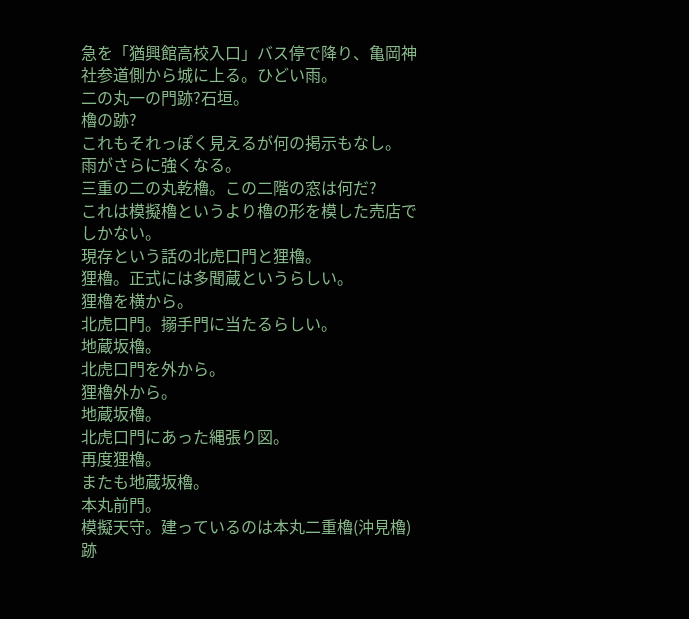急を「猶興館高校入口」バス停で降り、亀岡神社参道側から城に上る。ひどい雨。
二の丸一の門跡?石垣。
櫓の跡?
これもそれっぽく見えるが何の掲示もなし。
雨がさらに強くなる。
三重の二の丸乾櫓。この二階の窓は何だ?
これは模擬櫓というより櫓の形を模した売店でしかない。
現存という話の北虎口門と狸櫓。
狸櫓。正式には多聞蔵というらしい。
狸櫓を横から。
北虎口門。搦手門に当たるらしい。
地蔵坂櫓。
北虎口門を外から。
狸櫓外から。
地蔵坂櫓。
北虎口門にあった縄張り図。
再度狸櫓。
またも地蔵坂櫓。
本丸前門。
模擬天守。建っているのは本丸二重櫓(沖見櫓)跡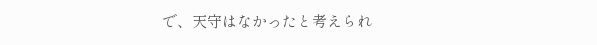で、天守はなかったと考えられ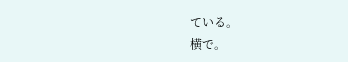ている。
横で。